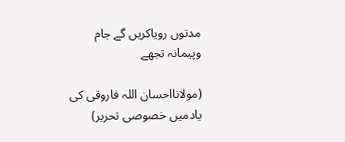مدتوں رویاکریں گے جام وپیمانہ تجھے

(مولانااحسان اللہ فاروقی کی یادمیں خصوصی تحریر)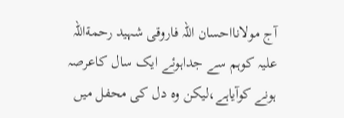آج مولانااحسان اللہ فاروقی شہید رحمةاللہ علیہ کوہم سے جداہوئے ایک سال کاعرصہ ہونے کوآیاہے،لیکن وہ دل کی محفل میں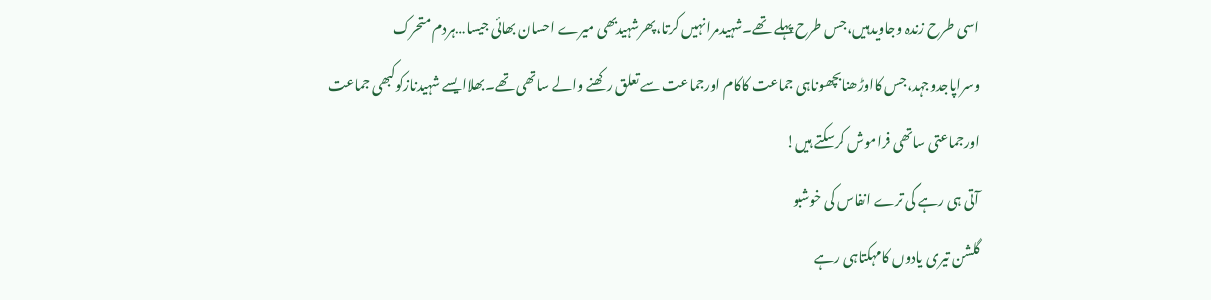اسی طرح زندہ وجاویدہیں،جس طرح پہلے تھے۔شہیدمرانہیں کرتا،پھرشہیدبھی میرے احسان بھائی جیسا…ہردم متحرک وسراپاجدوجہد،جس کااوڑھنابچھوناہی جماعت کاکام اورجماعت سے تعلق رکھنے والے ساتھی تھے۔بھلاایسے شہیدنازکوکبھی جماعت اورجماعتی ساتھی فراموش کرسکتے ہیں!
آتی ہی رہے گی ترے انفاس کی خوشبو
گلشن تیری یادوں کامہکتاہی رہے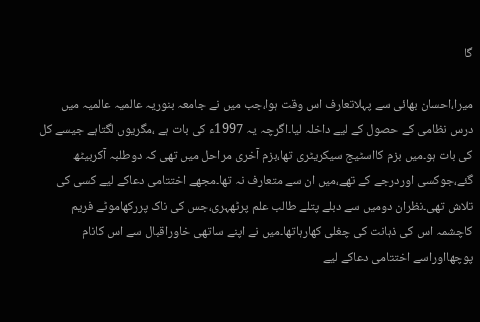گا

میرا،احسان بھائی سے پہلاتعارف اس وقت ہوا،جب میں نے جامعہ بنوریہ عالمیہ عالمیہ میں درس نظامی کے حصول کے لیے داخلہ لیا۔اگرچہ یہ 1997ء کی بات ہے ،مگریوں لگتاہے جیسے کل کی بات ہو۔میں بزم کااسٹیج سیکریٹری تھا،بزم آخری مراحل میں تھی کہ دوطلبہ آکربیٹھ گئے،جوکسی اوردرجے کے تھے،میں ان سے متعارف نہ تھا۔مجھے اختتامی دعاکے لیے کسی کی تلاش تھی۔نظران دومیں سے دبلے پتلے طالب علم پرٹھہری،جس کی ناک پررکھاموٹے فریم کاچشمہ اس کی ذہانت کی چغلی کھارہاتھا۔میں نے اپنے ساتھی خاوراقبال سے اس کانام پوچھااوراسے اختتامی دعاکے لیے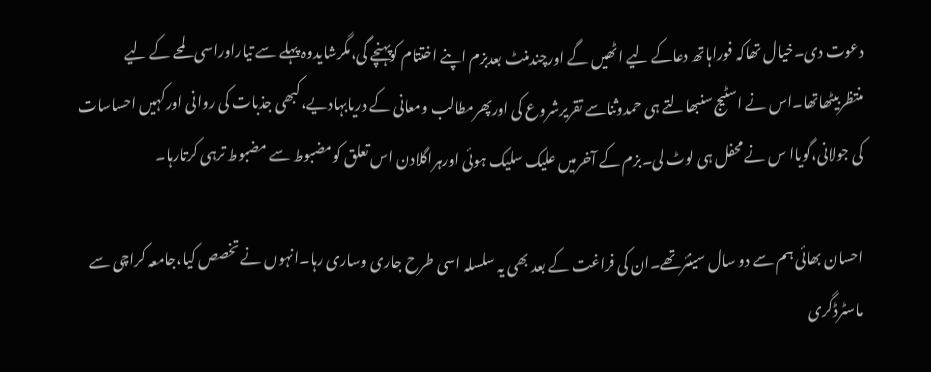دعوت دی۔خیال تھاکہ فوراہاتھ دعاکے لیے اٹھیں گے اورچندمنٹ بعدبزم اپنے اختتام کوپہنچے گی،مگرشایدوہ پہلے سے تیاراوراسی لمحے کے لیے منتظربیٹھاتھا۔اس نے اسٹیج سنبھالتے ہی حمدوثناسے تقریرشروع کی اورپھرمطالب ومعانی کے دریابہادیے،کبھی جذبات کی روانی اورکہیں احساسات کی جولانی،گویاا س نے محفل ہی لوٹ لی۔بزم کے آخرمیں علیک سلیک ہوئی اورہراگلادن اس تعلق کومضبوط سے مضبوط ترہی کرتارہا۔

احسان بھائی ہم سے دو سال سینئرتھے۔ان کی فراغت کے بعد بھی یہ سلسلہ اسی طرح جاری وساری رہا۔انہوں نے تخصص کیا،جامعہ کراچی سے ماسٹرڈگری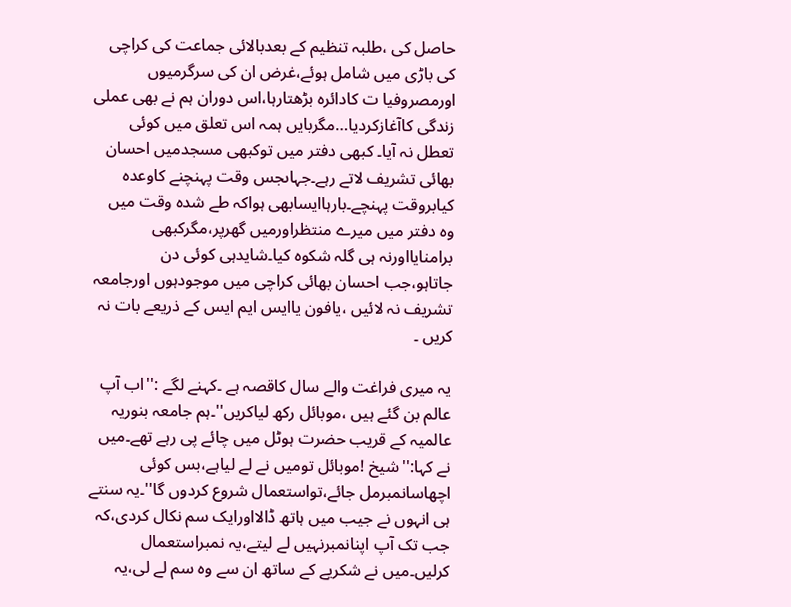حاصل کی ،طلبہ تنظیم کے بعدبالائی جماعت کی کراچی کی باڑی میں شامل ہوئے،غرض ان کی سرگرمیوں اورمصروفیا ت کادائرہ بڑھتارہا،اس دوران ہم نے بھی عملی زندگی کاآغازکردیا…مگربایں ہمہ اس تعلق میں کوئی تعطل نہ آیا۔ کبھی دفتر میں توکبھی مسجدمیں احسان بھائی تشریف لاتے رہے۔جہاںجس وقت پہنچنے کاوعدہ کیابروقت پہنچے۔بارہاایسابھی ہواکہ طے شدہ وقت میں وہ دفتر میں میرے منتظراورمیں گھرپر،مگرکبھی برامنایااورنہ ہی گلہ شکوہ کیا۔شایدہی کوئی دن جاتاہو،جب احسان بھائی کراچی میں موجودہوں اورجامعہ تشریف نہ لائیں ،یافون یاایس ایم ایس کے ذریعے بات نہ کریں ۔

یہ میری فراغت والے سال کاقصہ ہے ۔کہنے لگے :''اب آپ عالم بن گئے ہیں ،موبائل رکھ لیاکریں''۔ہم جامعہ بنوریہ عالمیہ کے قریب حضرت ہوٹل میں چائے پی رہے تھے۔میں نے کہا:''شیخ !موبائل تومیں نے لے لیاہے،بس کوئی اچھاسانمبرمل جائے،تواستعمال شروع کردوں گا''۔یہ سنتے ہی انہوں نے جیب میں ہاتھ ڈالااورایک سم نکال کردی،کہ جب تک آپ اپنانمبرنہیں لے لیتے،یہ نمبراستعمال کرلیں۔میں نے شکریے کے ساتھ ان سے وہ سم لے لی،یہ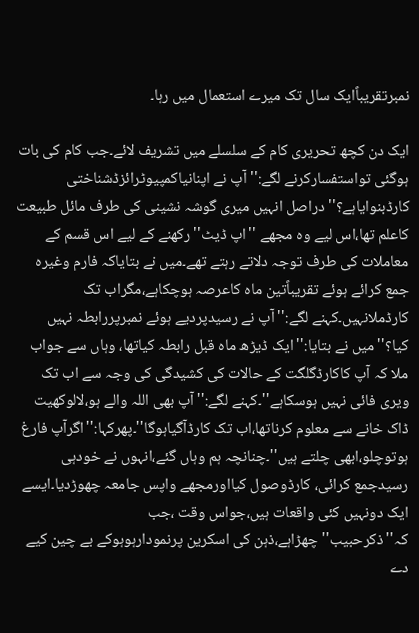نمبرتقریباًایک سال تک میرے استعمال میں رہا۔

ایک دن کچھ تحریری کام کے سلسلے میں تشریف لائے۔جب کام کی بات ہوگئی تواستفسارکرنے لگے:''آپ نے اپنانیاکمپیوٹرائزڈشناختی کارڈبنوایاہے؟''دراصل انہیں میری گوشہ نشینی کی طرف مائل طبیعت کاعلم تھا،اس لیے وہ مجھے ''اپ ڈیٹ''رکھنے کے لیے اس قسم کے معاملات کی طرف توجہ دلاتے رہتے تھے۔میں نے بتایاکہ فارم وغیرہ جمع کرائے ہوئے تقریباًتین ماہ کاعرصہ ہوچکاہے،مگراب تک کارڈملانہیں۔کہنے لگے:''آپ نے رسیدپردیے ہوئے نمبرپررابطہ نہیں کیا؟''میں نے بتایا:''ایک ڈیڑھ ماہ قبل رابطہ کیاتھا، وہاں سے جواب ملا کہ آپ کاکارڈگلگت کے حالات کی کشیدگی کی وجہ سے اب تک ویری فائی نہیں ہوسکاہے''۔کہنے لگے:''آپ بھی اللہ والے ہو،لالوکھیت ڈاک خانے سے معلوم کرناتھا،اب تک کارڈآگیاہوگا''۔پھرکہا:''اگرآپ فارغ ہوتوچلو،ابھی چلتے ہیں''۔چنانچہ ہم وہاں گئے،انہوں نے خودہی رسیدجمع کرائی، کارڈوصول کیااورمجھے واپس جامعہ چھوڑدیا۔ایسے ایک دونہیں کئی واقعات ہیں،جواس وقت ،جب کہ''ذکرحبیب''چھڑاہے،ذہن کی اسکرین پرنمودارہوہوکے بے چین کیے دے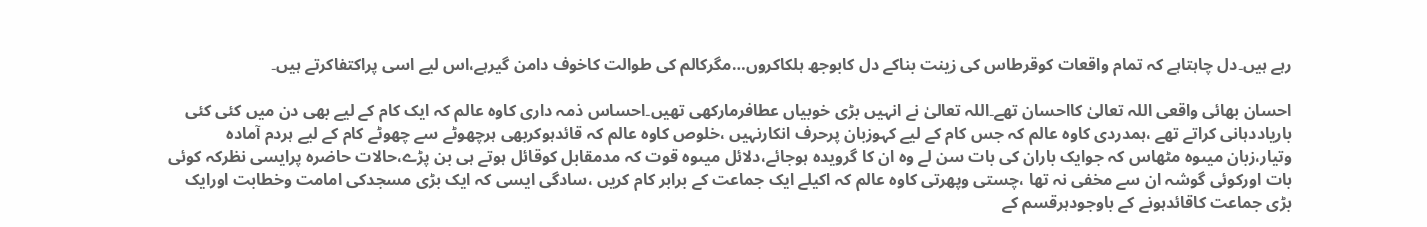رہے ہیں۔دل چاہتاہے کہ تمام واقعات کوقرطاس کی زینت بناکے دل کابوجھ ہلکاکروں…مگرکالم کی طوالت کاخوف دامن گیرہے،اس لیے اسی پراکتفاکرتے ہیں۔

احسان بھائی واقعی اللہ تعالیٰ کااحسان تھے۔اللہ تعالیٰ نے انہیں بڑی خوبیاں عطافرمارکھی تھیں۔احساس ذمہ داری کاوہ عالم کہ ایک کام کے لیے بھی دن میں کئی کئی باریاددہانی کراتے تھے ،ہمدردی کاوہ عالم کہ جس کام کے لیے کہوزبان پرحرف انکارنہیں ،خلوص کاوہ عالم کہ قائدہوکربھی ہرچھوٹے سے چھوٹے کام کے لیے ہردم آمادہ وتیار،زبان میںوہ مٹھاس کہ جوایک باران کی بات سن لے وہ ان کا گرویدہ ہوجائے،دلائل میںوہ قوت کہ مدمقابل کوقائل ہوتے ہی بن پڑے،حالات حاضرہ پرایسی نظرکہ کوئی بات اورکوئی گوشہ ان سے مخفی نہ تھا ،چستی وپھرتی کاوہ عالم کہ اکیلے ایک جماعت کے برابر کام کریں ،سادگی ایسی کہ ایک بڑی مسجدکی امامت وخطابت اورایک بڑی جماعت کاقائدہونے کے باوجودہرقسم کے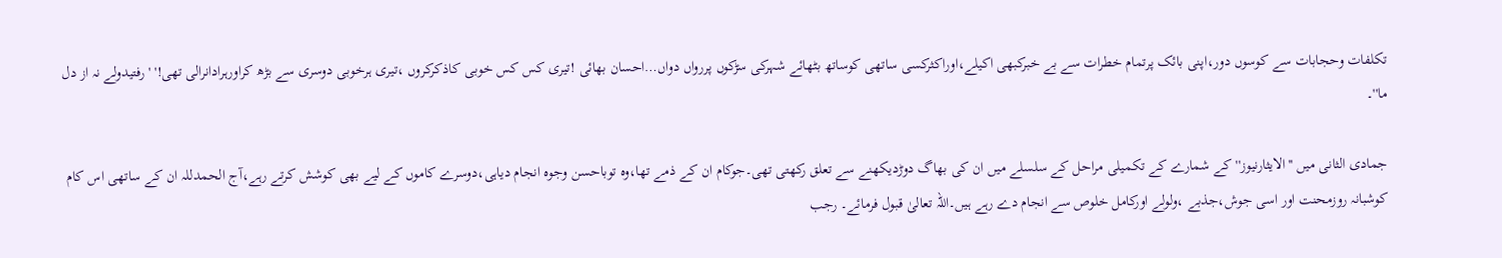تکلفات وحجابات سے کوسوں دور،اپنی بائک پرتمام خطرات سے بے خبرکبھی اکیلے،اوراکثرکسی ساتھی کوساتھ بٹھائے شہرکی سڑکوں پررواں دواں…احسان بھائی !تیری کس کس خوبی کاذکرکروں ،تیری ہرخوبی دوسری سے بڑھ کراورہرادانرالی تھی!' 'رفتیدولے نہ از دل ما''۔

جمادی الثانی میں ''الایثارنیوز''کے شمارے کے تکمیلی مراحل کے سلسلے میں ان کی بھاگ دوڑدیکھنے سے تعلق رکھتی تھی۔جوکام ان کے ذمے تھا،وہ توباحسن وجوہ انجام دیاہی،دوسرے کاموں کے لیے بھی کوشش کرتے رہے،آج الحمدللہ ان کے ساتھی اس کام کوشبانہ روزمحنت اور اسی جوش،جذبے ،ولولے اورکامل خلوص سے انجام دے رہے ہیں۔اللہ تعالیٰ قبول فرمائے۔ رجب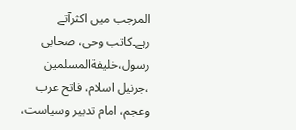المرجب میں اکثرآتے رہے۔کاتب وحی، صحابی رسول،خلیفةالمسلمین ،جرنیل اسلام، فاتح عرب وعجم، امام تدبیر وسیاست،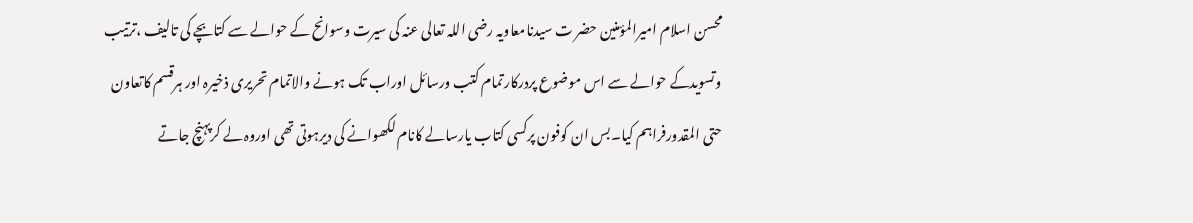محسن اسلام امیرالمؤمنین حضر ت سیدنامعاویہ رضی اللہ تعالی عنہ کی سیرت وسوانح کے حوالے سے کتابچے کی تالیف ،ترتیب وتسویدکے حوالے سے اس موضوع پردرکارتمام کتب ورسائل اوراب تک ہونے والاتمام تحریری ذخیرہ اور ہرقسم کاتعاون حتی المقدورفراہم کیا۔بس ان کوفون پرکسی کتاب یارسالے کانام لکھوانے کی دیرہوتی تھی اوروہ لے کرپہنچ جاتے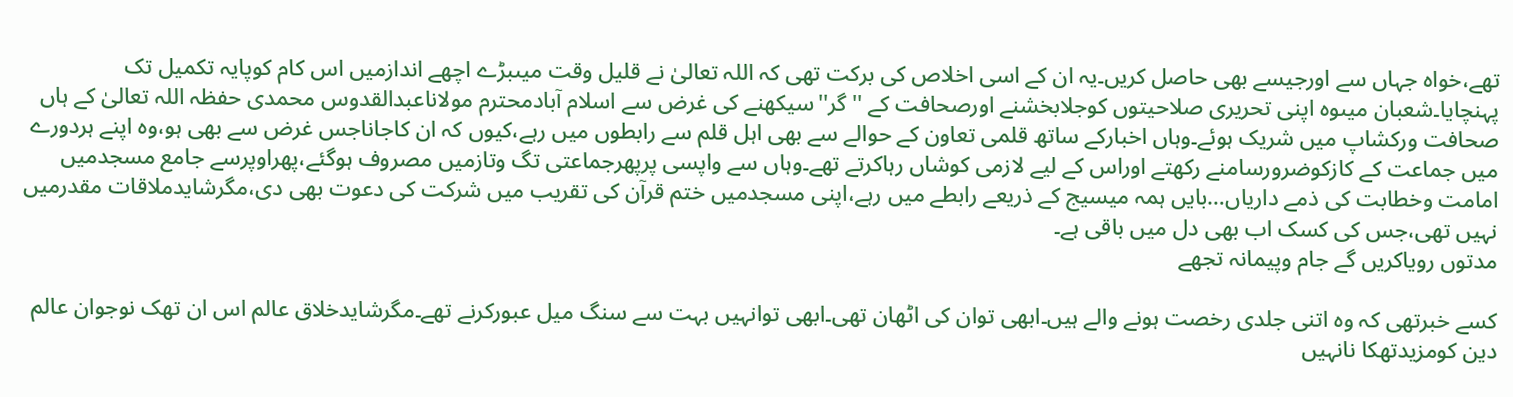تھے،خواہ جہاں سے اورجیسے بھی حاصل کریں۔یہ ان کے اسی اخلاص کی برکت تھی کہ اللہ تعالیٰ نے قلیل وقت میںبڑے اچھے اندازمیں اس کام کوپایہ تکمیل تک پہنچایا۔شعبان میںوہ اپنی تحریری صلاحیتوں کوجلابخشنے اورصحافت کے ''گر''سیکھنے کی غرض سے اسلام آبادمحترم مولاناعبدالقدوس محمدی حفظہ اللہ تعالیٰ کے ہاں صحافت ورکشاپ میں شریک ہوئے۔وہاں اخبارکے ساتھ قلمی تعاون کے حوالے سے بھی اہل قلم سے رابطوں میں رہے،کیوں کہ ان کاجاناجس غرض سے بھی ہو،وہ اپنے ہردورے میں جماعت کے کازکوضرورسامنے رکھتے اوراس کے لیے لازمی کوشاں رہاکرتے تھے۔وہاں سے واپسی پرپھرجماعتی تگ وتازمیں مصروف ہوگئے،پھراوپرسے جامع مسجدمیں امامت وخطابت کی ذمے داریاں…بایں ہمہ میسیج کے ذریعے رابطے میں رہے،اپنی مسجدمیں ختم قرآن کی تقریب میں شرکت کی دعوت بھی دی،مگرشایدملاقات مقدرمیں نہیں تھی،جس کی کسک اب بھی دل میں باقی ہے۔
مدتوں رویاکریں گے جام وپیمانہ تجھے

کسے خبرتھی کہ وہ اتنی جلدی رخصت ہونے والے ہیں۔ابھی توان کی اٹھان تھی۔ابھی توانہیں بہت سے سنگ میل عبورکرنے تھے۔مگرشایدخلاق عالم اس ان تھک نوجوان عالم دین کومزیدتھکا نانہیں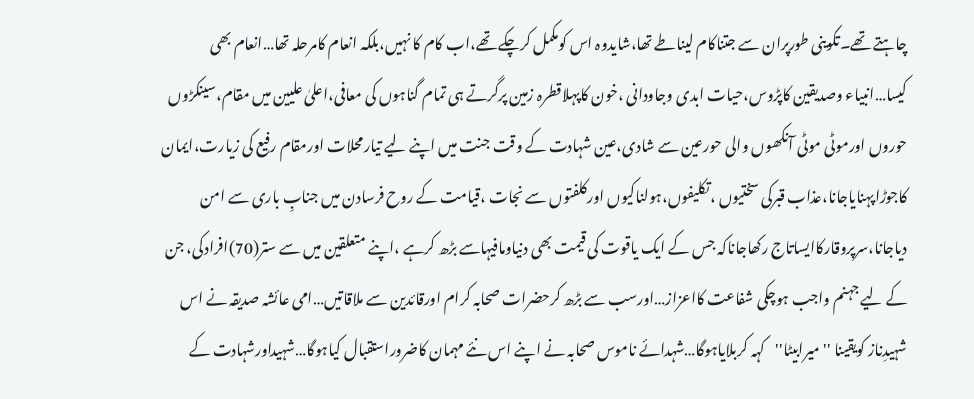چاہتے تھے۔تکوینی طورپران سے جتناکام لیناطے تھا،شایدوہ اس کومکمل کرچکے تھے،اب کام کا نہیں،بلکہ انعام کامرحلہ تھا…انعام بھی کیسا…انبیاء وصدیقین کاپڑوس،حیات ابدی وجاودانی ،خون کاپہلاقطرہ زمین پرگرتے ہی تمام گناہوں کی معافی،اعلیٰ علیین میں مقام،سینکڑوں حوروں اورموٹی موٹی آنکھوں والی حورعین سے شادی،عین شہادت کے وقت جنت میں اپنے لیے تیارمحلات اورمقام رفیع کی زیارت،ایمان کاجوڑاپہنایاجانا،عذاب قبرکی سختیوں ،تکلیفوں،ہولناکیوں اورکلفتوں سے نجات ،قیامت کے روح فرسادن میں جنابِ باری سے امن دیاجانا،سرپروقارکاایساتاج رکھاجاناکہ جس کے ایک یاقوت کی قیمت بھی دنیاومافیہاسے بڑھ کرہے ،اپنے متعلقین میں سے ستر(70)افرادکی، جن کے لیے جہنم واجب ہوچکی شفاعت کااعزاز…اورسب سے بڑھ کرحضرات صحابہ کرام اورقائدین سے ملاقاتیں…امی عائشہ صدیقہ نے اس شہیدِناز کویقینا ''میرابیٹا''کہہ کربلایاہوگا…شہدائے ناموس صحابہ نے اپنے اس نئے مہمان کاضروراستقبال کیاہوگا…شہیداورشہادت کے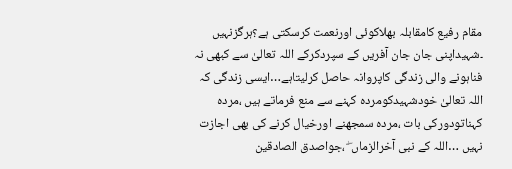مقام رفیع کامقابلہ بھلاکوئی اورنعمت کرسکتی ہے؟ہرگزنہیں ۔شہیداپنی جان جان آفریں کے سپردکرکے اللہ تعالیٰ سے کبھی نہ فناہونے والی زندگی کاپروانہ حاصل کرلیتاہے…ایسی زندگی کہ اللہ تعالیٰ خودشہیدکومردہ کہنے سے منع فرماتے ہیں ،مردہ کہناتودورکی بات ،مردہ سمجھنے اورخیال کرنے کی بھی اجازت نہیں …اللہ کے نبی آخرالزماں ۖ ،جواصدق الصادقین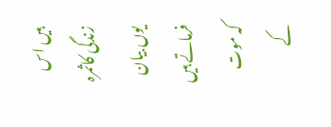ہیں اس زندگی کاثمرہ یوں بیان فرماتے ہیں کہ موت کے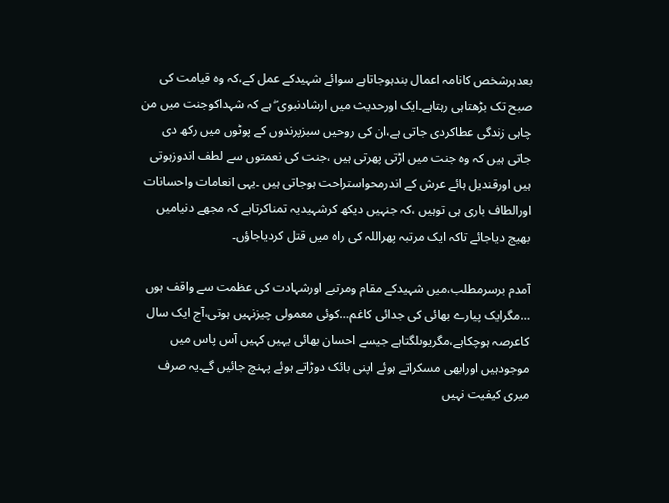بعدہرشخص کانامہ اعمال بندہوجاتاہے سوائے شہیدکے عمل کے،کہ وہ قیامت کی صبح تک بڑھتاہی رہتاہے۔ایک اورحدیث میں ارشادنبوی ۖ ہے کہ شہداکوجنت میں من چاہی زندگی عطاکردی جاتی ہے،ان کی روحیں سبزپرندوں کے پوٹوں میں رکھ دی جاتی ہیں کہ وہ جنت میں اڑتی پھرتی ہیں ،جنت کی نعمتوں سے لطف اندوزہوتی ہیں اورقندیل ہائے عرش کے اندرمحواستراحت ہوجاتی ہیں ۔یہی انعامات واحسانات اورالطاف باری ہی توہیں ،کہ جنہیں دیکھ کرشہیدیہ تمناکرتاہے کہ مجھے دنیامیں بھیج دیاجائے تاکہ ایک مرتبہ پھراللہ کی راہ میں قتل کردیاجاؤں۔

آمدم برسرمطلب،میں شہیدکے مقام ومرتبے اورشہادت کی عظمت سے واقف ہوں …مگرایک پیارے بھائی کی جدائی کاغم…کوئی معمولی چیزنہیں ہوتی،آج ایک سال کاعرصہ ہوچکاہے،مگریوںلگتاہے جیسے احسان بھائی یہیں کہیں آس پاس میں موجودہیں اورابھی مسکراتے ہوئے اپنی بائک دوڑاتے ہوئے پہنچ جائیں گے۔یہ صرف میری کیفیت نہیں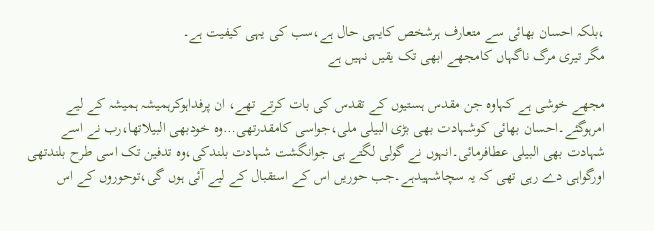،بلکہ احسان بھائی سے متعارف ہرشخص کایہی حال ہے،سب کی یہی کیفیت ہے۔
مگر تیری مرگ ناگہاں کامجھے ابھی تک یقیں نہیں ہے

مجھے خوشی ہے کہاوہ جن مقدس ہستیوں کے تقدس کی بات کرتے تھے، ان پرفداہوکرہمیشہ ہمیشہ کے لیے امرہوگئے۔احسان بھائی کوشہادت بھی بڑی البیلی ملی،جواسی کامقدرتھی…وہ خودبھی البیلاتھا،رب نے اسے شہادت بھی البیلی عطافرمائی۔انہوں نے گولی لگتے ہی جوانگشت شہادت بلندکی،وہ تدفین تک اسی طرح بلندتھی اورگواہی دے رہی تھی کہ یہ سچاشہیدہے۔جب حوریں اس کے استقبال کے لیے آئی ہوں گی،توحوروں کے اس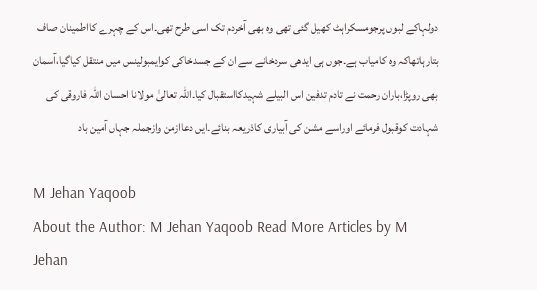دولہاکے لبوں پرجومسکراہٹ کھیل گئی تھی وہ بھی آخردم تک اسی طرح تھی۔اس کے چہرے کااطمینان صاف بتارہاتھاکہ وہ کامیاب ہے۔جوں ہی ایدھی سردخانے سے ان کے جسدخاکی کوایمبولینس میں منتقل کیاگیا،آسمان بھی روپڑا،باران رحمت نے تادم تدفین اس البیلے شہیدکااستقبال کیا۔اللہ تعالیٰ مولانا احسان اللہ فاروقی کی شہادت کوقبول فرمائے اوراسے مشن کی آبیاری کاذریعہ بنائے۔ایں دعاازمن وازجملہ جہاں آمین باد

M Jehan Yaqoob
About the Author: M Jehan Yaqoob Read More Articles by M Jehan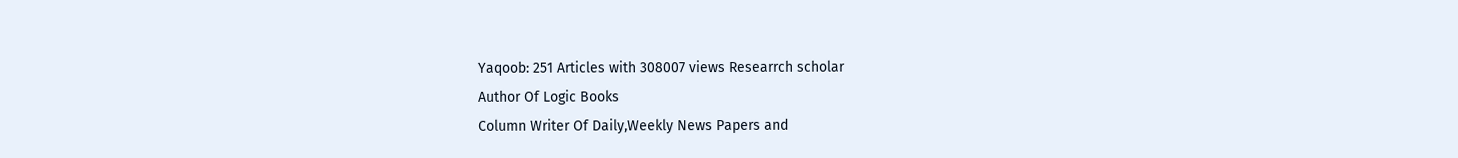Yaqoob: 251 Articles with 308007 views Researrch scholar
Author Of Logic Books
Column Writer Of Daily,Weekly News Papers and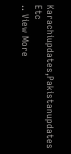Karachiupdates,Pakistanupdates Etc
.. View More